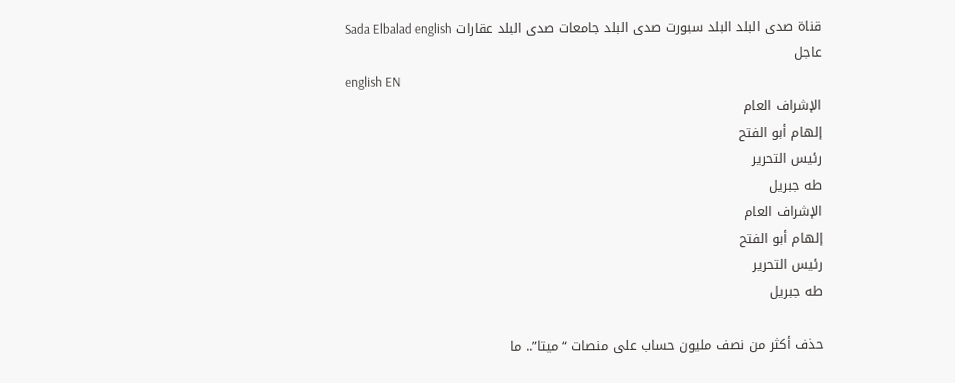قناة صدى البلد البلد سبورت صدى البلد جامعات صدى البلد عقارات Sada Elbalad english
عاجل
english EN
الإشراف العام
إلهام أبو الفتح
رئيس التحرير
طه جبريل
الإشراف العام
إلهام أبو الفتح
رئيس التحرير
طه جبريل

حذف أكثر من نصف مليون حساب على منصات “ميتا”.. ما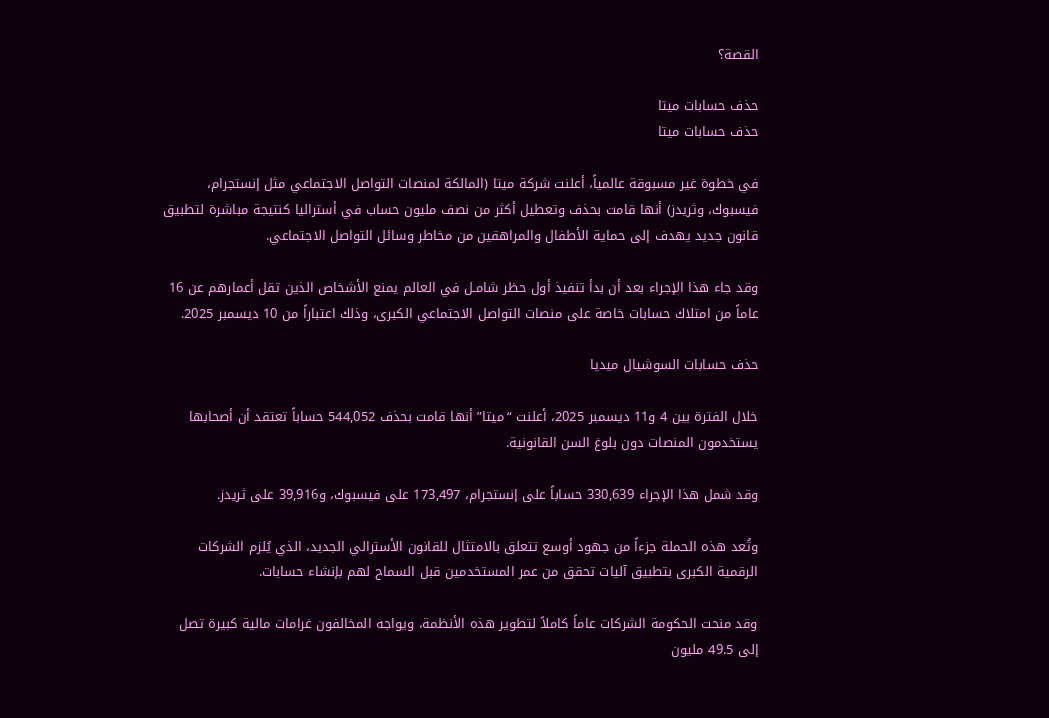القصة؟

حذف حسابات ميتا
حذف حسابات ميتا

في خطوة غير مسبوقة عالمياً، أعلنت شركة ميتا (المالكة لمنصات التواصل الاجتماعي مثل إنستجرام، فيسبوك، وثريدز) أنها قامت بحذف وتعطيل أكثر من نصف مليون حساب في أستراليا كنتيجة مباشرة لتطبيق قانون جديد يهدف إلى حماية الأطفال والمراهقين من مخاطر وسائل التواصل الاجتماعي.

وقد جاء هذا الإجراء بعد أن بدأ تنفيذ أول حظر شامـل في العالم يمنع الأشخاص الذين تقل أعمارهم عن 16 عاماً من امتلاك حسابات خاصة على منصات التواصل الاجتماعي الكبرى، وذلك اعتباراً من 10 ديسمبر 2025.

حذف حسابات السوشيال ميديا

خلال الفترة بين 4 و11 ديسمبر 2025، أعلنت “ميتا” أنها قامت بحذف 544,052 حساباً تعتقد أن أصحابها يستخدمون المنصات دون بلوغ السن القانونية.

وقد شمل هذا الإجراء 330,639 حساباً على إنستجرام، 173,497 على فيسبوك، و39,916 على ثريدز.

وتُعد هذه الحملة جزءاً من جهود أوسع تتعلق بالامتثال للقانون الأسترالي الجديد، الذي يُلزم الشركات الرقمية الكبرى بتطبيق آليات تحقق من عمر المستخدمين قبل السماح لهم بإنشاء حسابات.

وقد منحت الحكومة الشركات عاماً كاملاً لتطوير هذه الأنظمة، ويواجه المخالفون غرامات مالية كبيرة تصل إلى 49.5 مليون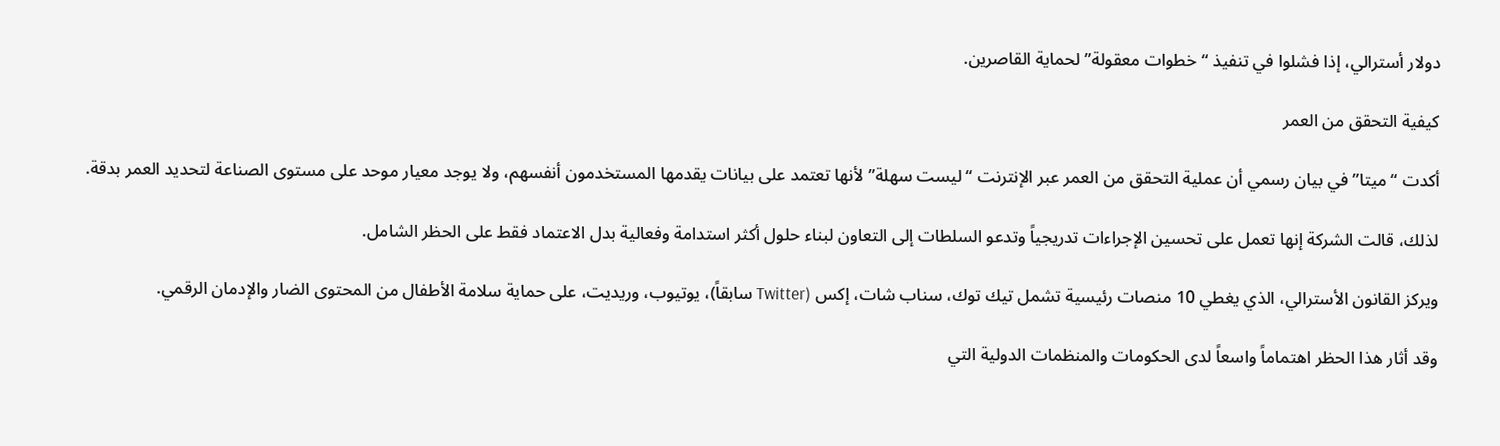دولار أسترالي، إذا فشلوا في تنفيذ “خطوات معقولة” لحماية القاصرين.

كيفية التحقق من العمر

أكدت “ميتا” في بيان رسمي أن عملية التحقق من العمر عبر الإنترنت “ليست سهلة” لأنها تعتمد على بيانات يقدمها المستخدمون أنفسهم، ولا يوجد معيار موحد على مستوى الصناعة لتحديد العمر بدقة.

لذلك، قالت الشركة إنها تعمل على تحسين الإجراءات تدريجياً وتدعو السلطات إلى التعاون لبناء حلول أكثر استدامة وفعالية بدل الاعتماد فقط على الحظر الشامل.

ويركز القانون الأسترالي، الذي يغطي 10 منصات رئيسية تشمل تيك توك، سناب شات، إكس (Twitter سابقاً)، يوتيوب، وريديت، على حماية سلامة الأطفال من المحتوى الضار والإدمان الرقمي.

وقد أثار هذا الحظر اهتماماً واسعاً لدى الحكومات والمنظمات الدولية التي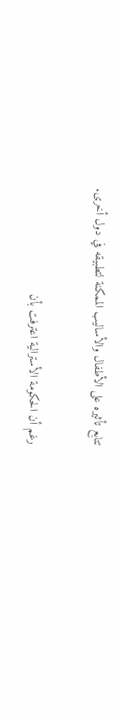تتابع تأثيره على الأطفال والأساليب الممكنة لتطبيقه في دول أخرى.

رغم أن الحكومة الأسترالية اعترفت بأن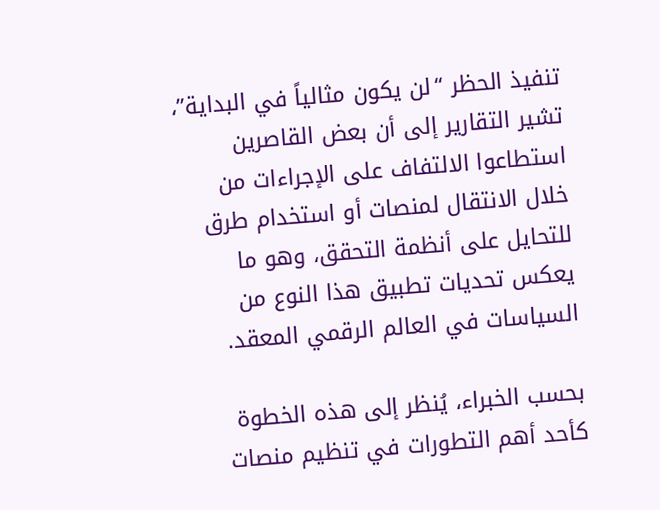تنفيذ الحظر “لن يكون مثالياً في البداية”، تشير التقارير إلى أن بعض القاصرين استطاعوا الالتفاف على الإجراءات من خلال الانتقال لمنصات أو استخدام طرق للتحايل على أنظمة التحقق، وهو ما يعكس تحديات تطبيق هذا النوع من السياسات في العالم الرقمي المعقد.

بحسب الخبراء، يُنظر إلى هذه الخطوة كأحد أهم التطورات في تنظيم منصات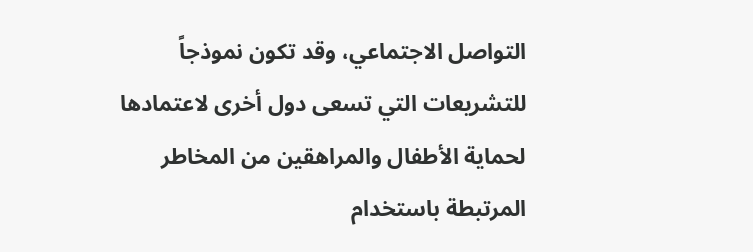التواصل الاجتماعي، وقد تكون نموذجاً للتشريعات التي تسعى دول أخرى لاعتمادها لحماية الأطفال والمراهقين من المخاطر المرتبطة باستخدام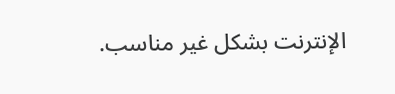الإنترنت بشكل غير مناسب.